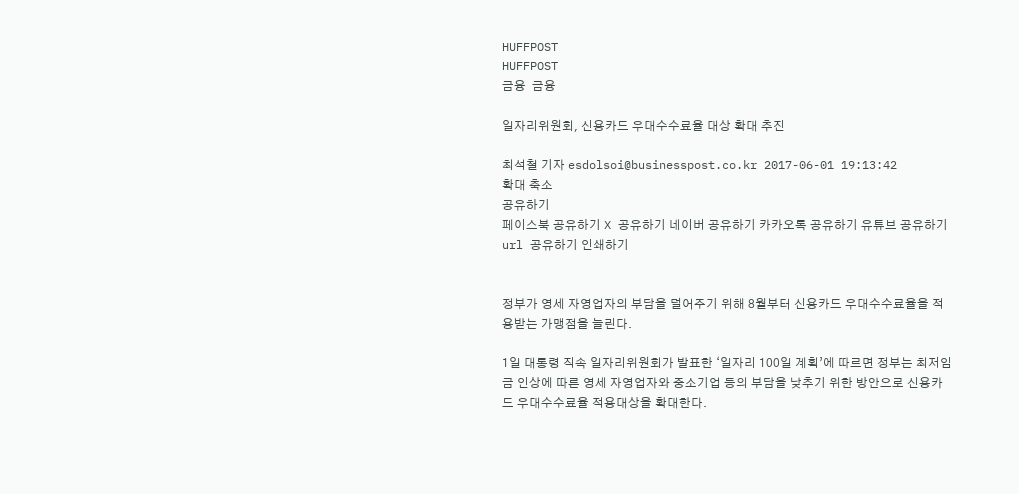HUFFPOST
HUFFPOST
금융  금융

일자리위원회, 신용카드 우대수수료율 대상 확대 추진

최석철 기자 esdolsoi@businesspost.co.kr 2017-06-01 19:13:42
확대 축소
공유하기
페이스북 공유하기 X 공유하기 네이버 공유하기 카카오톡 공유하기 유튜브 공유하기 url 공유하기 인쇄하기


정부가 영세 자영업자의 부담을 덜어주기 위해 8월부터 신용카드 우대수수료율을 적용받는 가맹점을 늘린다.

1일 대통령 직속 일자리위원회가 발표한 ‘일자리 100일 계획’에 따르면 정부는 최저임금 인상에 따른 영세 자영업자와 중소기업 등의 부담을 낮추기 위한 방안으로 신용카드 우대수수료율 적용대상을 확대한다.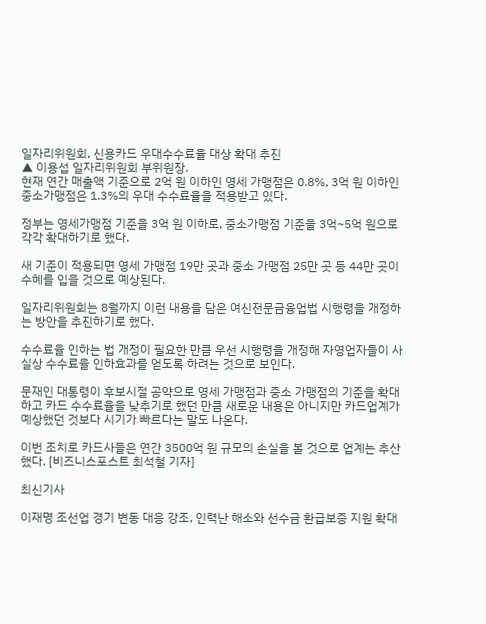일자리위원회, 신용카드 우대수수료율 대상 확대 추진
▲ 이용섭 일자리위원회 부위원장.
현재 연간 매출액 기준으로 2억 원 이하인 영세 가맹점은 0.8%, 3억 원 이하인 중소가맹점은 1.3%의 우대 수수료율을 적용받고 있다.

정부는 영세가맹점 기준을 3억 원 이하로, 중소가맹점 기준을 3억~5억 원으로 각각 확대하기로 했다.

새 기준이 적용되면 영세 가맹점 19만 곳과 중소 가맹점 25만 곳 등 44만 곳이 수혜를 입을 것으로 예상된다.

일자리위원회는 8월까지 이런 내용을 담은 여신전문금융업법 시행령을 개정하는 방안을 추진하기로 했다.

수수료율 인하는 법 개정이 필요한 만큼 우선 시행령을 개정해 자영업자들이 사실상 수수료율 인하효과를 얻도록 하려는 것으로 보인다.

문재인 대통령이 후보시절 공약으로 영세 가맹점과 중소 가맹점의 기준을 확대하고 카드 수수료율을 낮추기로 했던 만큼 새로운 내용은 아니지만 카드업계가 예상했던 것보다 시기가 빠르다는 말도 나온다.

이번 조치로 카드사들은 연간 3500억 원 규모의 손실을 볼 것으로 업계는 추산했다. [비즈니스포스트 최석철 기자]

최신기사

이재명 조선업 경기 변동 대응 강조, 인력난 해소와 선수금 환급보증 지원 확대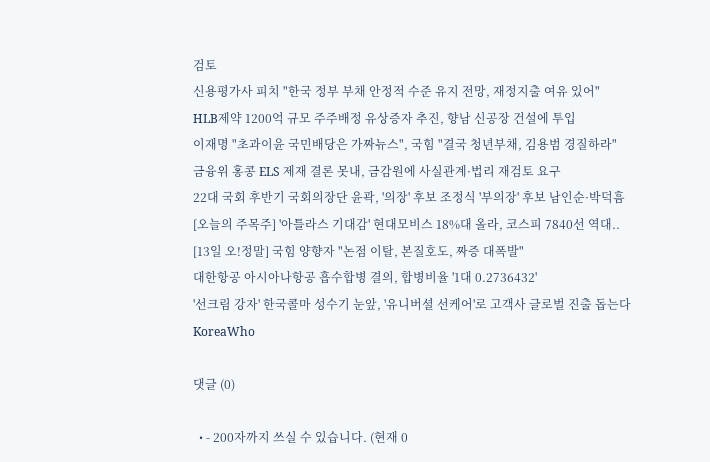검토
신용평가사 피치 "한국 정부 부채 안정적 수준 유지 전망, 재정지출 여유 있어"
HLB제약 1200억 규모 주주배정 유상증자 추진, 향남 신공장 건설에 투입
이재명 "초과이윤 국민배당은 가짜뉴스", 국힘 "결국 청년부채, 김용범 경질하라"
금융위 홍콩 ELS 제재 결론 못내, 금감원에 사실관계·법리 재검토 요구
22대 국회 후반기 국회의장단 윤곽, '의장' 후보 조정식 '부의장' 후보 남인순·박덕흠
[오늘의 주목주] '아틀라스 기대감' 현대모비스 18%대 올라, 코스피 7840선 역대..
[13일 오!정말] 국힘 양향자 "논점 이탈, 본질호도, 짜증 대폭발"
대한항공 아시아나항공 흡수합병 결의, 합병비율 '1대 0.2736432'
'선크림 강자' 한국콜마 성수기 눈앞, '유니버셜 선케어'로 고객사 글로벌 진출 돕는다
KoreaWho

댓글 (0)

  • - 200자까지 쓰실 수 있습니다. (현재 0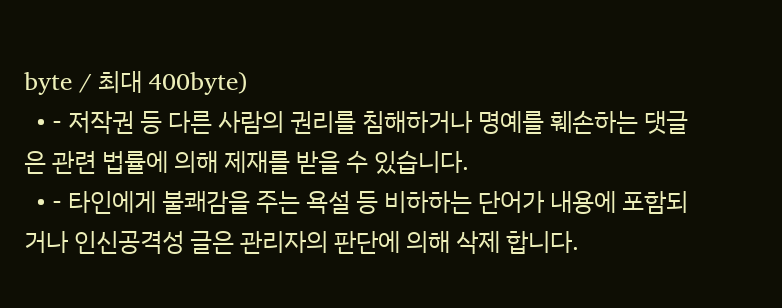byte / 최대 400byte)
  • - 저작권 등 다른 사람의 권리를 침해하거나 명예를 훼손하는 댓글은 관련 법률에 의해 제재를 받을 수 있습니다.
  • - 타인에게 불쾌감을 주는 욕설 등 비하하는 단어가 내용에 포함되거나 인신공격성 글은 관리자의 판단에 의해 삭제 합니다.